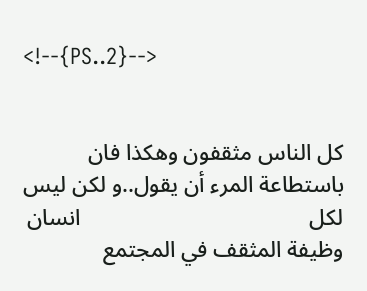<!--{PS..2}-->


كل الناس مثقفون وهكذا فان باستطاعة المرء أن يقول..و لكن ليس لكل                                        انسان وظيفة المثقف في المجتمع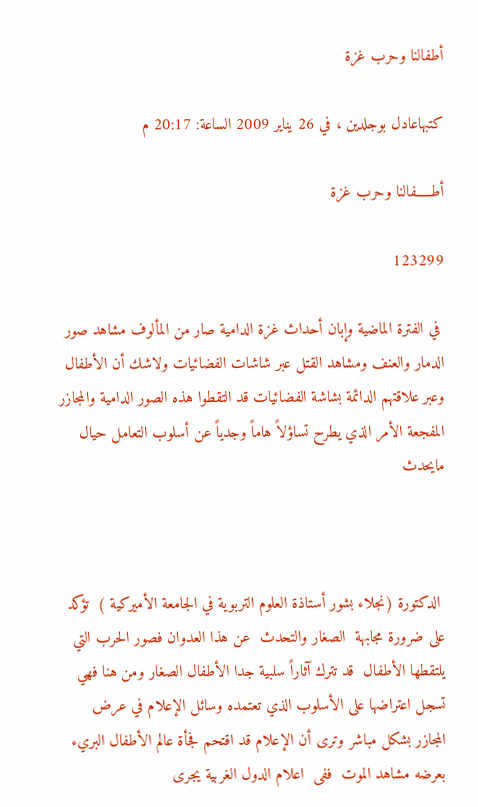أطفالنا وحرب غزة

كتبهاعادل بوجلدين ، في 26 يناير 2009 الساعة: 20:17 م

أطـــــفالنا وحرب غزة

123299

 في الفترة الماضية وإبان أحداث غزة الدامية صار من المألوف مشاهد صور الدمار والعنف ومشاهد القتل عبر شاشات الفضائيات ولاشك أن الأطفال وعبر علاقتهم الدائمة بشاشة الفضائيات قد التقطوا هذه الصور الدامية والمجازر المفجعة الأمر الذي يطرح تساؤلاً هاماً وجدياً عن أسلوب التعامل حيال مايحدث



 الدكتورة (نجلاء بشور أستاذة العلوم التربوية في الجامعة الأميركية )  تؤكد على ضرورة مجابهة  الصغار والتحدث  عن هذا العدوان فصور الحرب التي يلتقطها الأطفال  قد تترك آثاراً سلبية جدا الأطفال الصغار ومن هنا فهي تسجل اعتراضها على الأسلوب الذي تعتمده وسائل الإعلام في عرض المجازر بشكل مباشر وترى أن الإعلام قد اقتحم فجأة عالم الأطفال البريء بعرضه مشاهد الموت  ففى  اعلام الدول الغربية يجرى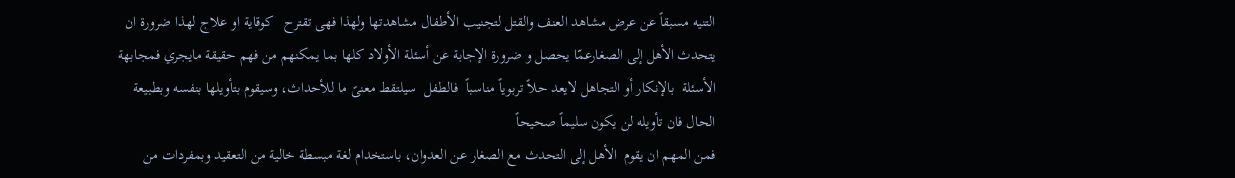التنيه مسبقاً عن عرض مشاهد العنف والقتل لتجنيب الأطفال مشاهدتها ولهذا فهى تقترح   كوقاية او علاج لهذا ضرورة ان يتحدث الأهل إلى الصغارعمّا يحصل و ضرورة الإجابة عن أسئلة الأولاد كلها بما يمكنهم من فهم حقيقة مايجري فمجابهة الأسئلة  بالإنكار أو التجاهل لايعد حلاً تربوياً مناسباً  فالطفل  سيلتقط معنىً ما للأحداث، وسيقوم بتأويلها بنفسه وبطبيعة الحال فان تأويله لن يكون سليماً صحيحاً
فمن المهم ان يقوم  الأهل إلى التحدث مع الصغار عن العدوان، باستخدام لغة مبسطة خالية من التعقيد وبمفردات من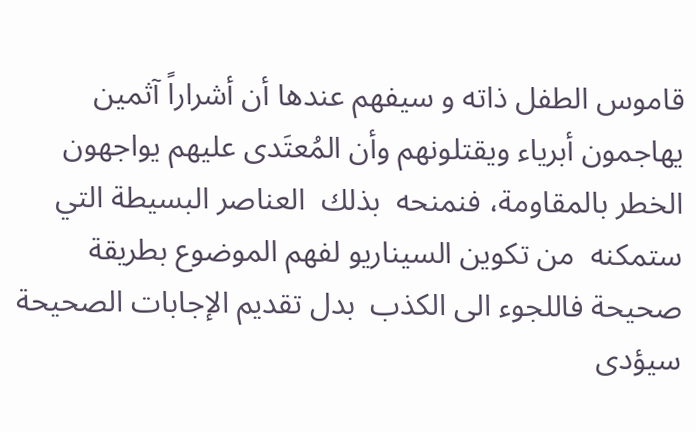قاموس الطفل ذاته و سيفهم عندها أن أشراراً آثمين  يهاجمون أبرياء ويقتلونهم وأن المُعتَدى عليهم يواجهون الخطر بالمقاومة، فنمنحه  بذلك  العناصر البسيطة التي ستمكنه  من تكوين السيناريو لفهم الموضوع بطريقة صحيحة فاللجوء الى الكذب  بدل تقديم الإجابات الصحيحة سيؤدى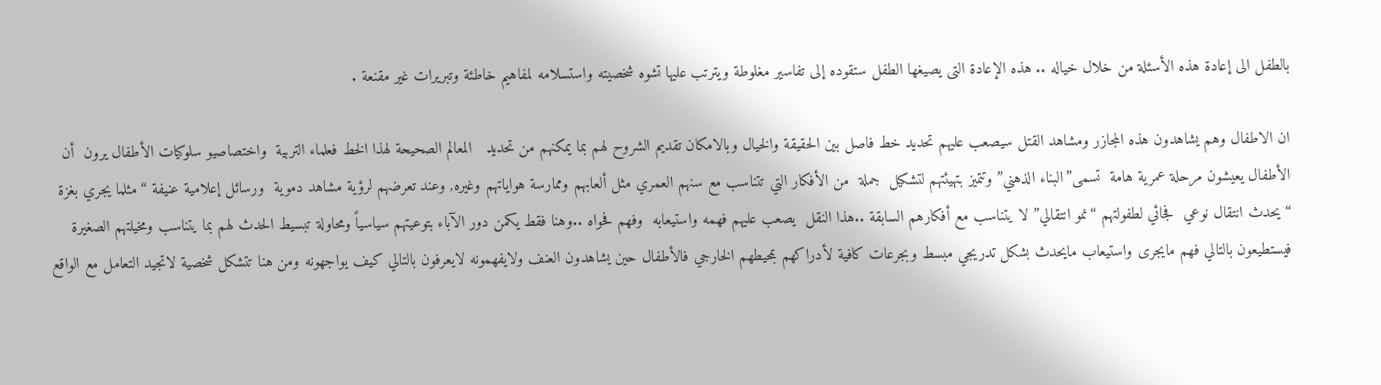بالطفل الى إعادة هذه الأسئلة من خلال خياله .. هذه الإعادة التى يصيغها الطفل ستقوده إلى تفاسير مغلوطة ويترتب عليها تشوه شخصيته واستسلامه لمفاهيم خاطئة وتبريرات غير مقنعة .

ان الاطفال وهم يشاهدون هذه المجازر ومشاهد القتل سيصعب عليهم تحديد خط فاصل بين الحقيقة والخيال وبالامكان تقديم الشروح لهم بما يمكنهم من تحديد   المعالم الصحيحة لهذا الخط فعلماء التربية  واختصاصيو سلوكيات الأطفال يرون  أن الأطفال يعيشون مرحلة عمرية هامة  تسمى”البناء الذهني” وتتميز بتهيئتهم لتشكيل  جملة  من الأفكار التي تتناسب مع سنهم العمري مثل ألعابهم وممارسة هواياتهم وغيره, وعند تعرضهم لرؤية مشاهد دموية  ورسائل إعلامية عنيفة “مثلما يجري بغزة “يحدث انتقال نوعي  فجائي لطفولتهم “نمو انتقالي” لا يتناسب مع أفكارهم السابقة ..هذا النقل  يصعب عليهم فهمه واستيعابه  وفهم فحواه ..وهنا فقط يكمن دور الآباء بتوعيتهم سياسياً ومحاولة تبسيط الحدث لهم بما يتناسب ومخيلتهم الصغيرة  فيستطيعون بالتالي فهم مايجرى واستيعاب مايحدث بشكل تدريجي مبسط وبجرعات كافية لأدراكهم بمحيطهم الخارجي فالأطفال حين يشاهدون العنف ولايفهمونه لايعرفون بالتالي كيف يواجهونه ومن هنا تتشكل شخصية لاتجيد التعامل مع الواقع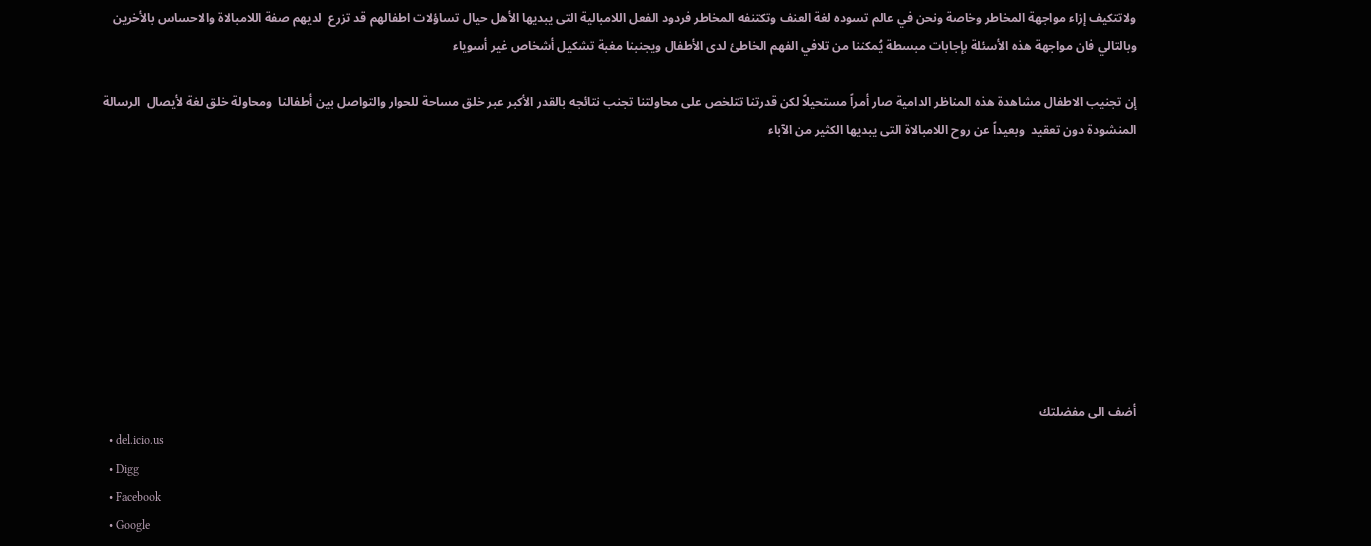ولاتتكيف إزاء مواجهة المخاطر وخاصة ونحن في عالم تسوده لغة العنف وتكتنفه المخاطر فردود الفعل اللامبالية التى يبديها الأهل حيال تساؤلات اطفالهم قد تزرع  لديهم صفة اللامبالاة والاحساس بالأخرين وبالتالي فان مواجهة هذه الأسئلة بإجابات مبسطة يُمكننا من تلافي الفهم الخاطئ لدى الأطفال ويجنبنا مغبة تشكيل أشخاص غير أسوياء

إن تجنيب الاطفال مشاهدة هذه المناظر الدامية صار أمراً مستحيلاً لكن قدرتنا تتلخص على محاولتنا تجنب نتائجه بالقدر الأكبر عبر خلق مساحة للحوار والتواصل بين أطفالنا  ومحاولة خلق لغة لأيصال  الرسالة المنشودة دون تعقيد  وبعيداً عن روح اللامبالاة التى يبديها الكثير من الآباء









أضف الى مفضلتك
  • del.icio.us
  • Digg
  • Facebook
  • Google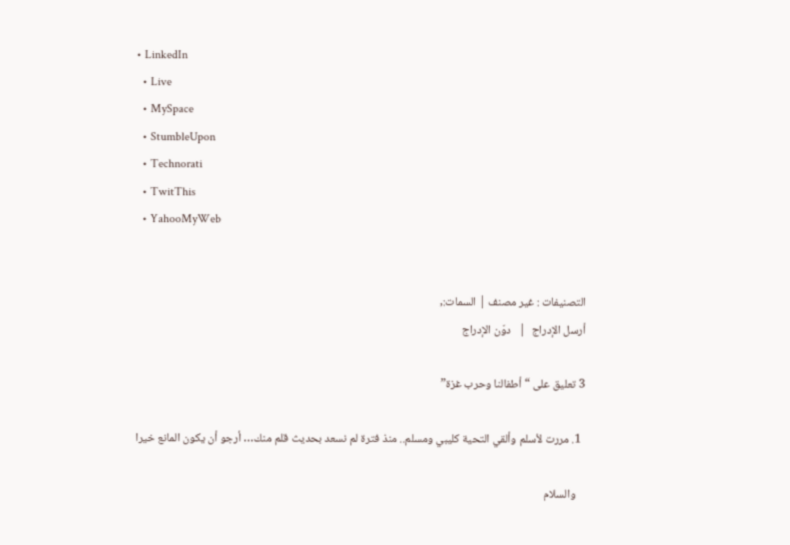• LinkedIn
  • Live
  • MySpace
  • StumbleUpon
  • Technorati
  • TwitThis
  • YahooMyWeb


التصنيفات : غير مصنف | السمات:,
أرسل الإدراج  |   دوّن الإدراج

3 تعليق على “أطفالنا وحرب غزة”

  1. مررت لأسلم وألقي التحية كليبي ومسلم.. منذ فترة لم نسعد بحديث قلم منك… أرجو أن يكون المانع خيرا

    والسلام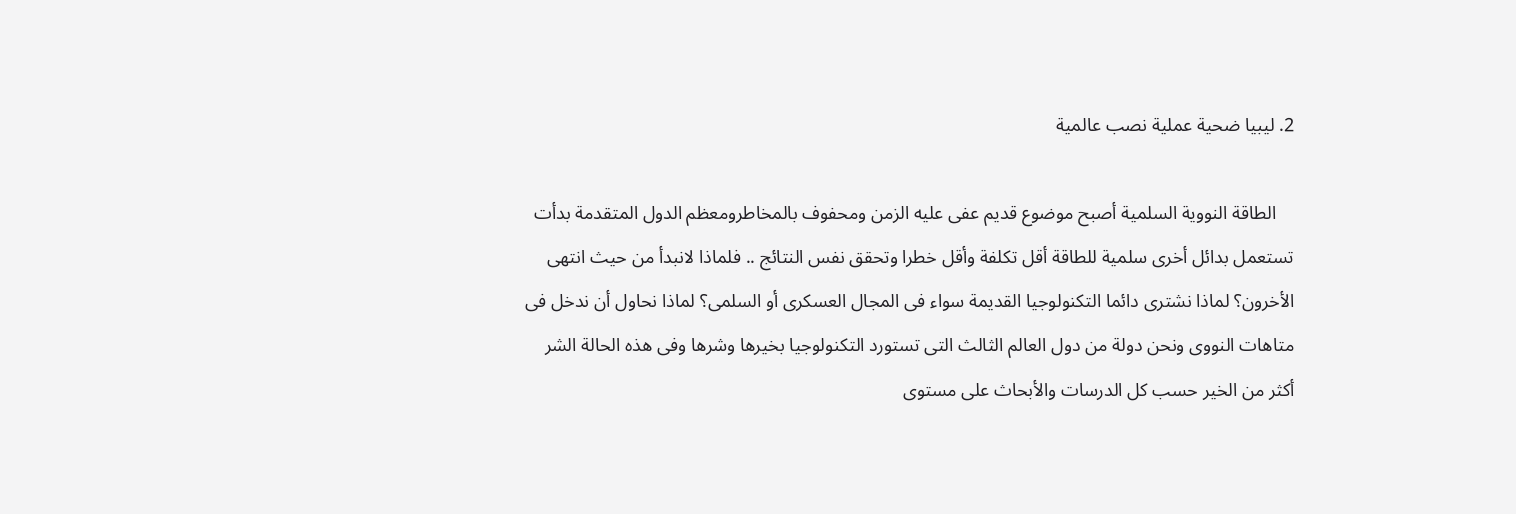2. ليبيا ضحية عملية نصب عالمية

    الطاقة النووية السلمية أصبح موضوع قديم عفى عليه الزمن ومحفوف بالمخاطرومعظم الدول المتقدمة بدأت تستعمل بدائل أخرى سلمية للطاقة أقل تكلفة وأقل خطرا وتحقق نفس النتائج .. فلماذا لانبدأ من حيث انتهى الأخرون؟ لماذا نشترى دائما التكنولوجيا القديمة سواء فى المجال العسكرى أو السلمى؟ لماذا نحاول أن ندخل فى متاهات النووى ونحن دولة من دول العالم الثالث التى تستورد التكنولوجيا بخيرها وشرها وفى هذه الحالة الشر أكثر من الخير حسب كل الدرسات والأبحاث على مستوى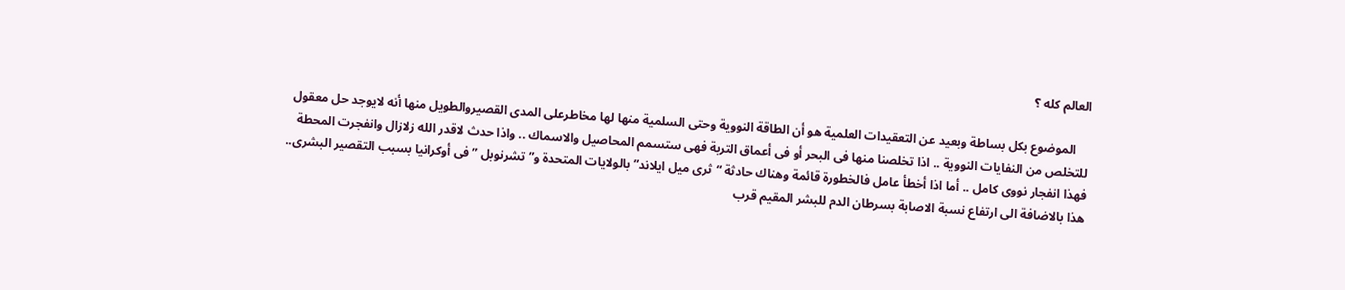العالم كله ؟

    الموضوع بكل بساطة وبعيد عن التعقيدات العلمية هو أن الطاقة النووية وحتى السلمية منها لها مخاطرعلى المدى القصيروالطويل منها أنه لايوجد حل معقول للتخلص من النفايات النووية .. اذا تخلصنا منها فى البحر أو فى أعماق التربة فهى ستسمم المحاصيل والاسماك .. واذا حدث لاقدر الله زلازال وانفجرت المحطة فهذا انفجار نووى كامل .. أما اذا أخطأ عامل فالخطورة قائمة وهناك حادثة “ثرى ميل ايلاند” بالولايات المتحدة و” تشرنوبل ” فى أوكرانيا بسبب التقصير البشرى.. هذا بالاضافة الى ارتفاع نسبة الاصابة بسرطان الدم للبشر المقيم قرب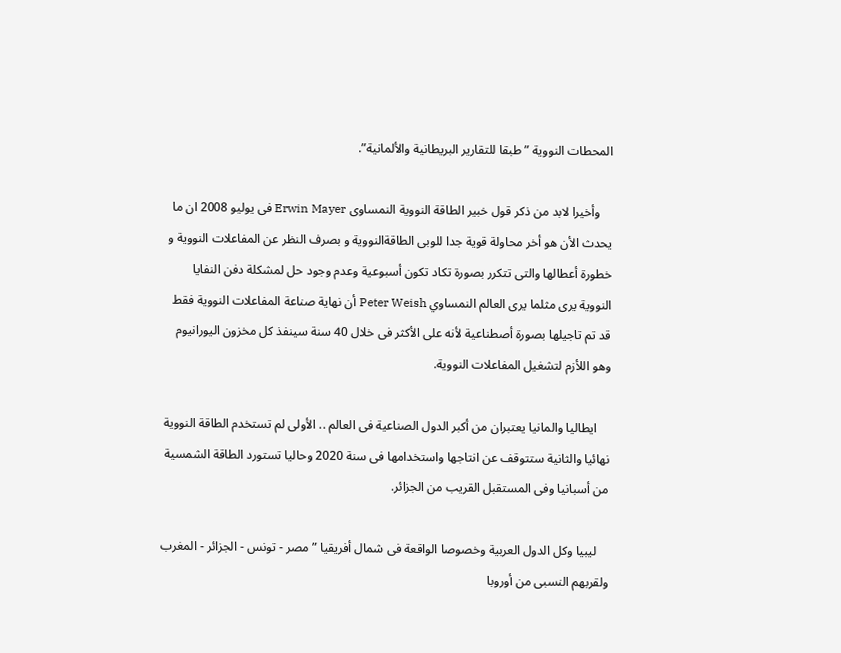المحطات النووية ” طبقا للتقارير البريطانية والألمانية”.

    وأخيرا لابد من ذكر قول خبير الطاقة النووية النمساوى Erwin Mayer فى يوليو 2008 ان ما يحدث الأن هو أخر محاولة قوية جدا للوبى الطاقةالنووية و بصرف النظر عن المفاعلات النووية و خطورة أعطالها والتى تتكرر بصورة تكاد تكون أسبوعية وعدم وجود حل لمشكلة دفن النفايا النووية يرى مثلما يرى العالم النمساوي Peter Weish أن نهاية صناعة المفاعلات النووية فقط قد تم تاجيلها بصورة أصطناعية لأنه على الأكثر فى خلال 40 سنة سينفذ كل مخزون اليورانيوم وهو اللأزم لتشغيل المفاعلات النووية.

    ايطاليا والمانيا يعتبران من أكبر الدول الصناعية فى العالم .. الأولى لم تستخدم الطاقة النووية نهائيا والثانية ستتوقف عن انتاجها واستخدامها فى سنة 2020 وحاليا تستورد الطاقة الشمسية من أسبانيا وفى المستقبل القريب من الجزائر.

    ليبيا وكل الدول العربية وخصوصا الواقعة فى شمال أفريقيا ” مصر - تونس - الجزائر - المغرب ولقربهم النسبى من أوروبا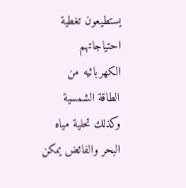يستطيعون تغطية احتياجاتهم الكهربائيه من الطاقة الشمسية وكذلك تحلية مياه البحر والفائض يمكن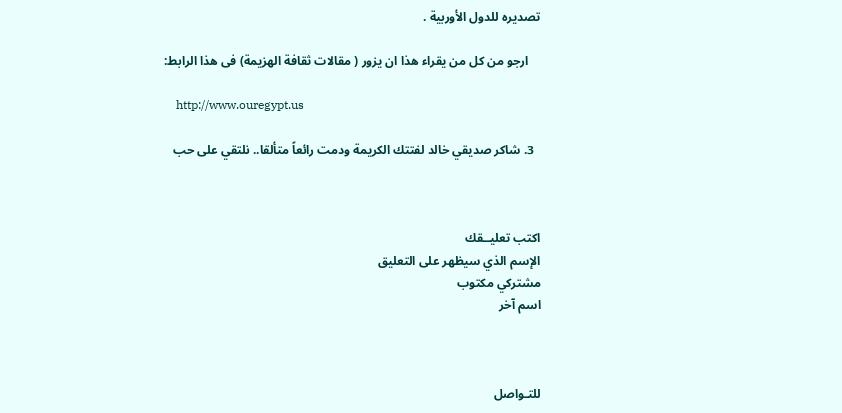تصديره للدول الأوربية .

    ارجو من كل من يقراء هذا ان يزور ( مقالات ثقافة الهزيمة) فى هذا الرابط:

    http://www.ouregypt.us

  3. شاكر صديقي خالد لفتتك الكريمة ودمت رائعاً متألقا.. نلتقي على حب



اكتب تعليــقك
الإسم الذي سيظهر على التعليق
مشتركي مكتوب
اسم آخر



للتـواصل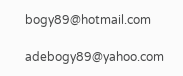bogy89@hotmail.com

adebogy89@yahoo.com